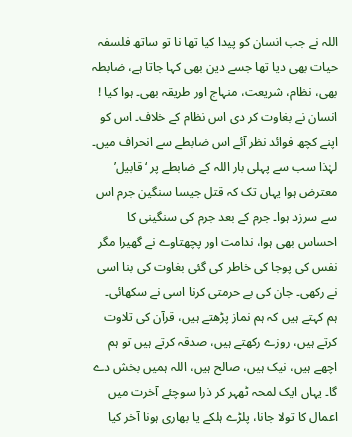اللہ نے جب انسان کو پیدا کیا تھا نا تو ساتھ فلسفہ حیات بھی دیا تھا جسے دین بھی کہا جاتا ہے، ضابطہ بھی، نظام، شریعت، منہاج اور طریقہ بھی۔ ہوا کیا ! انسان نے بغاوت کر دی اس نظام کے خلاف۔ اس کو اپنے کچھ فوائد نظر آئے اس ضابطے سے انحراف میں۔ لہٰذا سب سے پہلی بار اللہ کے ضابطے پر ‘قابیل’ معترض ہوا یہاں تک کہ قتل جیسا سنگین جرم اس سے سرزد ہوا۔ جرم کے بعد جرم کی سنگینی کا احساس بھی ہوا، ندامت اور پچھتاوے نے گھیرا مگر نفس کی پوجا کی خاطر کی گئی بغاوت کی بنا اسی نے رکھی۔ جان کی بے حرمتی کرنا اسی نے سکھائی۔
ہم کہتے ہیں کہ ہم نماز پڑھتے ہیں، قرآن کی تلاوت کرتے ہیں، روزے رکھتے ہیں، صدقہ کرتے ہیں تو ہم اچھے ہیں، نیک ہیں، صالح ہیں، اللہ ہمیں بخش دے گا۔ یہاں ایک لمحہ ٹھہر کر ذرا سوچئے آخرت میں اعمال کا تولا جانا، پلڑے ہلکے یا بھاری ہونا آخر کیا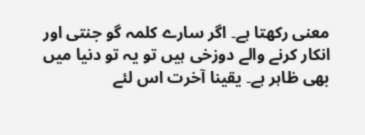معنی رکھتا ہے۔ اگر سارے کلمہ گو جنتی اور انکار کرنے والے دوزخی ہیں تو یہ تو دنیا میں بھی ظاہر ہے۔ یقینا آخرت اس لئے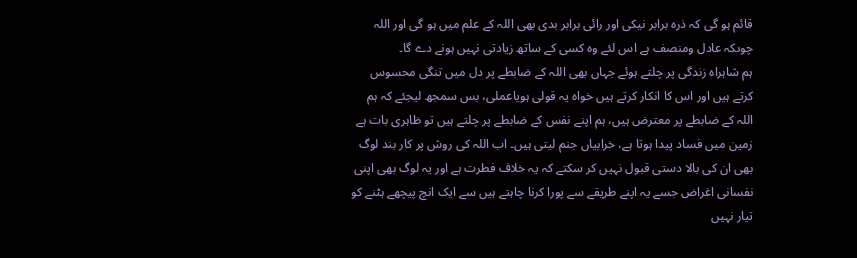قائم ہو گی کہ ذرہ برابر نیکی اور رائی برابر بدی بھی اللہ کے علم میں ہو گی اور اللہ چوںکہ عادل ومنصف ہے اس لئے وہ کسی کے ساتھ زیادتی نہیں ہونے دے گا۔
ہم شاہراہ زندگی پر چلتے ہوئے جہاں بھی اللہ کے ضابطے پر دل میں تنگی محسوس کرتے ہیں اور اس کا انکار کرتے ہیں خواہ یہ قولی ہویاعملی، بس سمجھ لیجئے کہ ہم اللہ کے ضابطے پر معترض ہیں، ہم اپنے نفس کے ضابطے پر چلتے ہیں تو ظاہری بات ہے زمین میں فساد پیدا ہوتا ہے، خرابیاں جنم لیتی ہیں۔ اب اللہ کی روش پر کار بند لوگ بھی ان کی بالا دستی قبول نہیں کر سکتے کہ یہ خلاف فطرت ہے اور یہ لوگ بھی اپنی نفسانی اغراض جسے یہ اپنے طریقے سے پورا کرنا چاہتے ہیں سے ایک انچ پیچھے ہٹنے کو تیار نہیں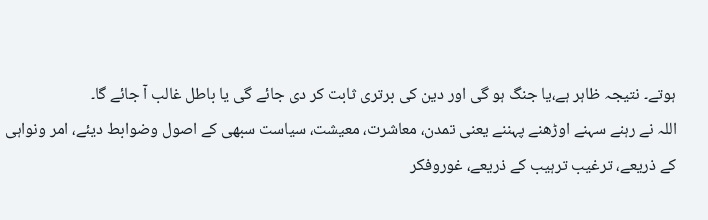ہوتے۔ نتیجہ ظاہر ہے،یا جنگ ہو گی اور دین کی برتری ثابت کر دی جائے گی یا باطل غالب آ جائے گا۔
اللہ نے رہنے سہنے اوڑھنے پہننے یعنی تمدن، معاشرت، معیشت، سیاست سبھی کے اصول وضوابط دیئے، امر ونواہی کے ذریعے، ترغیب ترہیب کے ذریعے، غوروفکر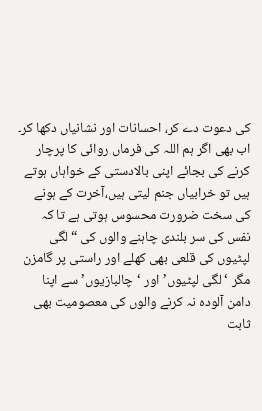کی دعوت دے کر، احسانات اور نشانیاں دکھا کر۔ اب بھی اگر ہم اللہ کی فرماں روائی کا پرچار کرنے کی بجائے اپنی بالادستی کے خواہاں ہوتے ہیں تو خرابیاں جنم لیتی ہیں،آخرت کے ہونے کی سخت ضرورت محسوس ہوتی ہے تا کہ نفس کی سر بلندی چاہنے والوں کی “لگی لپٹیوں کی قلعی بھی کھلے اور راستی پر گامزن مگر ‘لگی لپٹیوں’ اور ‘چالبازیوں’ سے اپنا دامن آلودہ نہ کرنے والوں کی معصومیت بھی ثابت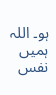ہو۔ اللہ ہمیں نفس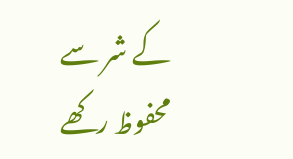کے شر سے محفوظ رکھے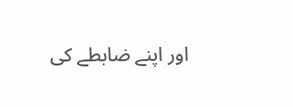اور اپنے ضابطے کی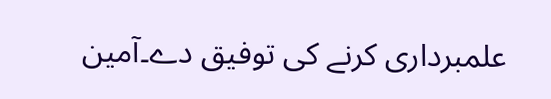علمبرداری کرنے کی توفیق دے۔آمین